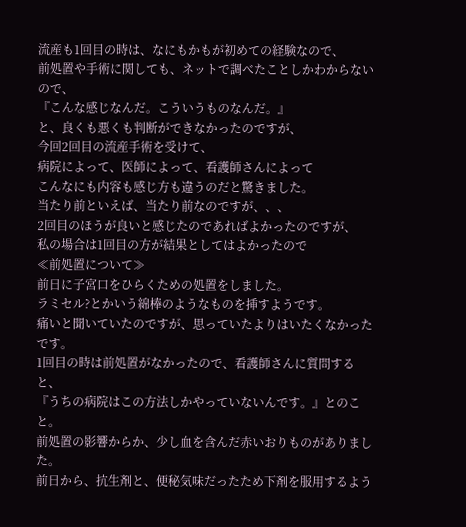流産も1回目の時は、なにもかもが初めての経験なので、
前処置や手術に関しても、ネットで調べたことしかわからないので、
『こんな感じなんだ。こういうものなんだ。』
と、良くも悪くも判断ができなかったのですが、
今回2回目の流産手術を受けて、
病院によって、医師によって、看護師さんによって
こんなにも内容も感じ方も違うのだと驚きました。
当たり前といえば、当たり前なのですが、、、
2回目のほうが良いと感じたのであればよかったのですが、
私の場合は1回目の方が結果としてはよかったので
≪前処置について≫
前日に子宮口をひらくための処置をしました。
ラミセル?とかいう綿棒のようなものを挿すようです。
痛いと聞いていたのですが、思っていたよりはいたくなかったです。
1回目の時は前処置がなかったので、看護師さんに質問すると、
『うちの病院はこの方法しかやっていないんです。』とのこと。
前処置の影響からか、少し血を含んだ赤いおりものがありました。
前日から、抗生剤と、便秘気味だったため下剤を服用するよう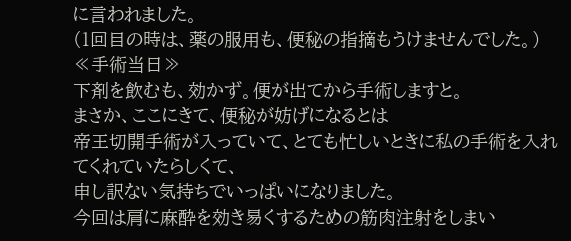に言われました。
(1回目の時は、薬の服用も、便秘の指摘もうけませんでした。)
≪手術当日≫
下剤を飲むも、効かず。便が出てから手術しますと。
まさか、ここにきて、便秘が妨げになるとは
帝王切開手術が入っていて、とても忙しいときに私の手術を入れてくれていたらしくて、
申し訳ない気持ちでいっぱいになりました。
今回は肩に麻酔を効き易くするための筋肉注射をしまい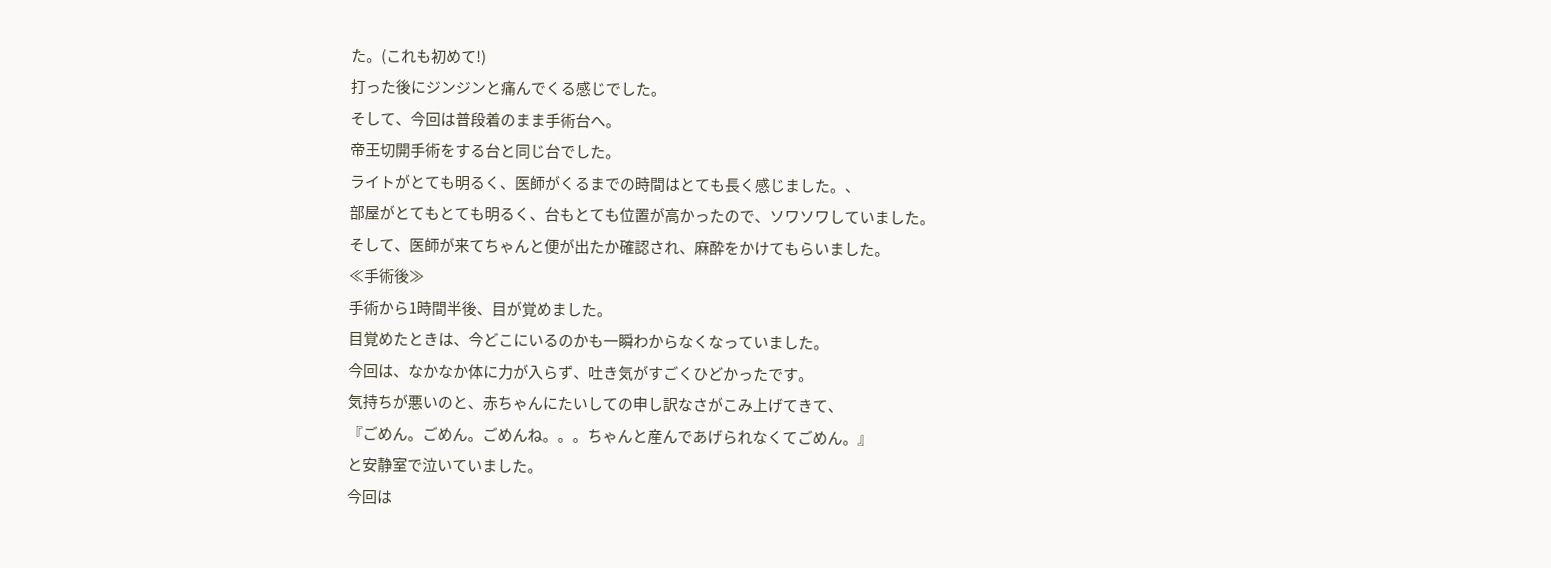た。(これも初めて!)
打った後にジンジンと痛んでくる感じでした。
そして、今回は普段着のまま手術台へ。
帝王切開手術をする台と同じ台でした。
ライトがとても明るく、医師がくるまでの時間はとても長く感じました。、
部屋がとてもとても明るく、台もとても位置が高かったので、ソワソワしていました。
そして、医師が来てちゃんと便が出たか確認され、麻酔をかけてもらいました。
≪手術後≫
手術から1時間半後、目が覚めました。
目覚めたときは、今どこにいるのかも一瞬わからなくなっていました。
今回は、なかなか体に力が入らず、吐き気がすごくひどかったです。
気持ちが悪いのと、赤ちゃんにたいしての申し訳なさがこみ上げてきて、
『ごめん。ごめん。ごめんね。。。ちゃんと産んであげられなくてごめん。』
と安静室で泣いていました。
今回は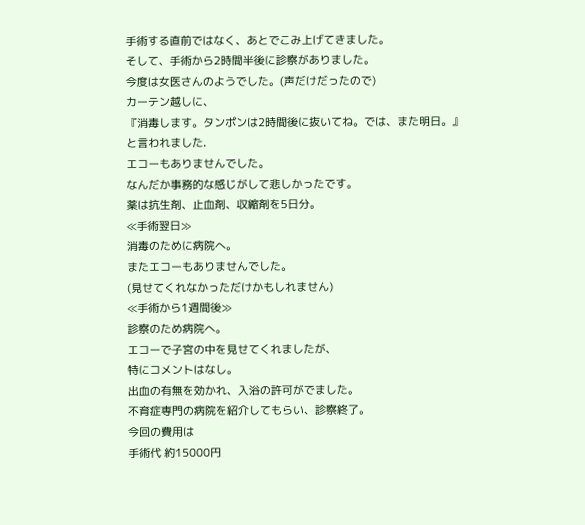手術する直前ではなく、あとでこみ上げてきました。
そして、手術から2時間半後に診察がありました。
今度は女医さんのようでした。(声だけだったので)
カーテン越しに、
『消毒します。タンポンは2時間後に抜いてね。では、また明日。』
と言われました.
エコーもありませんでした。
なんだか事務的な感じがして悲しかったです。
薬は抗生剤、止血剤、収縮剤を5日分。
≪手術翌日≫
消毒のために病院へ。
またエコーもありませんでした。
(見せてくれなかっただけかもしれません)
≪手術から1週間後≫
診察のため病院へ。
エコーで子宮の中を見せてくれましたが、
特にコメントはなし。
出血の有無を効かれ、入浴の許可がでました。
不育症専門の病院を紹介してもらい、診察終了。
今回の費用は
手術代 約15000円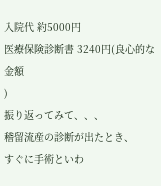入院代 約5000円
医療保険診断書 3240円(良心的な金額
)
振り返ってみて、、、
稽留流産の診断が出たとき、
すぐに手術といわ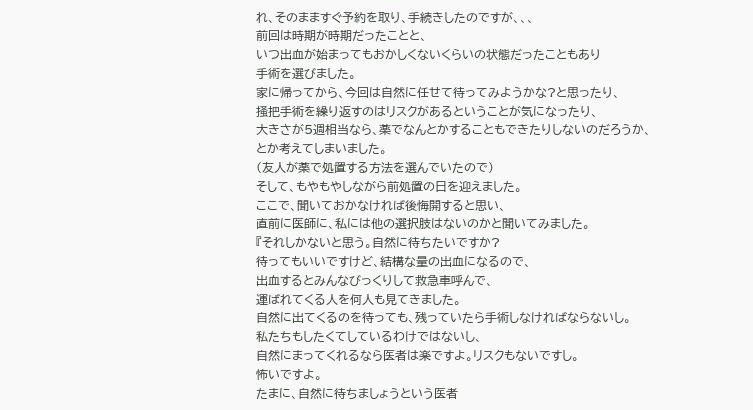れ、そのまますぐ予約を取り、手続きしたのですが、、、
前回は時期が時期だったことと、
いつ出血が始まってもおかしくないくらいの状態だったこともあり
手術を選びました。
家に帰ってから、今回は自然に任せて待ってみようかな?と思ったり、
掻把手術を繰り返すのはリスクがあるということが気になったり、
大きさが5週相当なら、薬でなんとかすることもできたりしないのだろうか、
とか考えてしまいました。
(友人が薬で処置する方法を選んでいたので)
そして、もやもやしながら前処置の日を迎えました。
ここで、聞いておかなければ後悔開すると思い、
直前に医師に、私には他の選択肢はないのかと聞いてみました。
『それしかないと思う。自然に待ちたいですか?
待ってもいいですけど、結構な量の出血になるので、
出血するとみんなびっくりして救急車呼んで、
運ばれてくる人を何人も見てきました。
自然に出てくるのを待っても、残っていたら手術しなければならないし。
私たちもしたくてしているわけではないし、
自然にまってくれるなら医者は楽ですよ。リスクもないですし。
怖いですよ。
たまに、自然に待ちましょうという医者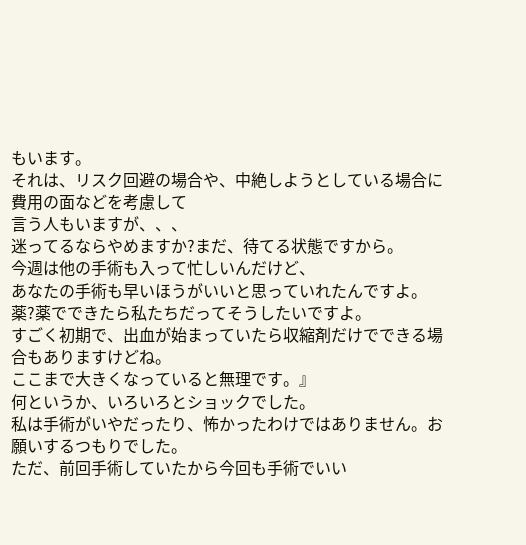もいます。
それは、リスク回避の場合や、中絶しようとしている場合に費用の面などを考慮して
言う人もいますが、、、
迷ってるならやめますか?まだ、待てる状態ですから。
今週は他の手術も入って忙しいんだけど、
あなたの手術も早いほうがいいと思っていれたんですよ。
薬?薬でできたら私たちだってそうしたいですよ。
すごく初期で、出血が始まっていたら収縮剤だけでできる場合もありますけどね。
ここまで大きくなっていると無理です。』
何というか、いろいろとショックでした。
私は手術がいやだったり、怖かったわけではありません。お願いするつもりでした。
ただ、前回手術していたから今回も手術でいい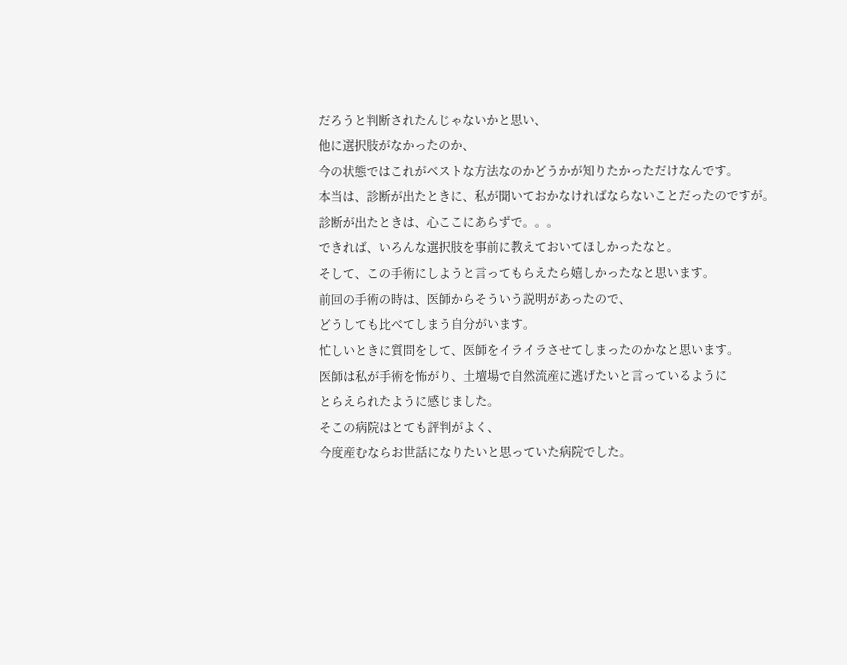だろうと判断されたんじゃないかと思い、
他に選択肢がなかったのか、
今の状態ではこれがベストな方法なのかどうかが知りたかっただけなんです。
本当は、診断が出たときに、私が聞いておかなければならないことだったのですが。
診断が出たときは、心ここにあらずで。。。
できれば、いろんな選択肢を事前に教えておいてほしかったなと。
そして、この手術にしようと言ってもらえたら嬉しかったなと思います。
前回の手術の時は、医師からそういう説明があったので、
どうしても比べてしまう自分がいます。
忙しいときに質問をして、医師をイライラさせてしまったのかなと思います。
医師は私が手術を怖がり、土壇場で自然流産に逃げたいと言っているように
とらえられたように感じました。
そこの病院はとても評判がよく、
今度産むならお世話になりたいと思っていた病院でした。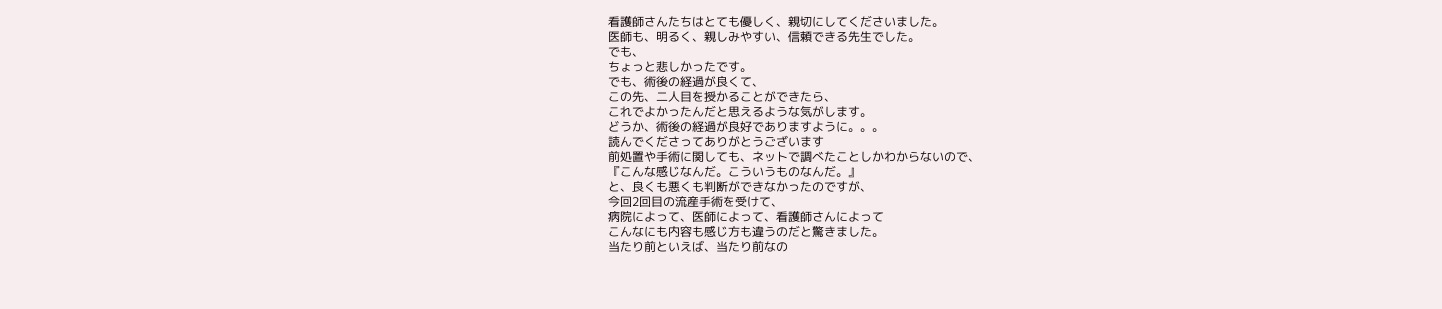看護師さんたちはとても優しく、親切にしてくださいました。
医師も、明るく、親しみやすい、信頼できる先生でした。
でも、
ちょっと悲しかったです。
でも、術後の経過が良くて、
この先、二人目を授かることができたら、
これでよかったんだと思えるような気がします。
どうか、術後の経過が良好でありますように。。。
読んでくださってありがとうございます
前処置や手術に関しても、ネットで調べたことしかわからないので、
『こんな感じなんだ。こういうものなんだ。』
と、良くも悪くも判断ができなかったのですが、
今回2回目の流産手術を受けて、
病院によって、医師によって、看護師さんによって
こんなにも内容も感じ方も違うのだと驚きました。
当たり前といえば、当たり前なの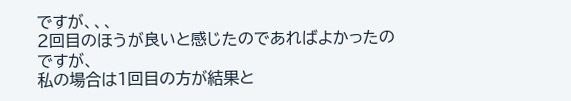ですが、、、
2回目のほうが良いと感じたのであればよかったのですが、
私の場合は1回目の方が結果と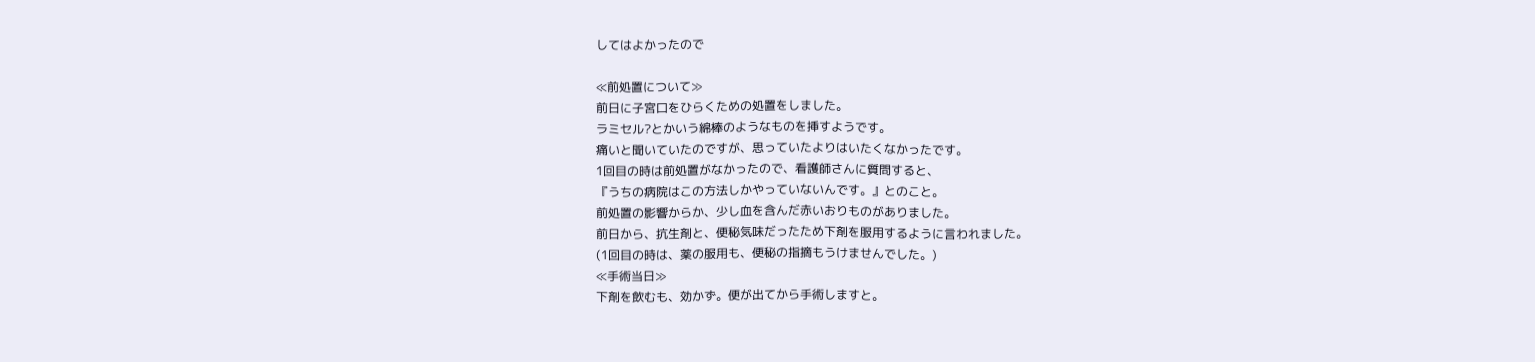してはよかったので

≪前処置について≫
前日に子宮口をひらくための処置をしました。
ラミセル?とかいう綿棒のようなものを挿すようです。
痛いと聞いていたのですが、思っていたよりはいたくなかったです。
1回目の時は前処置がなかったので、看護師さんに質問すると、
『うちの病院はこの方法しかやっていないんです。』とのこと。
前処置の影響からか、少し血を含んだ赤いおりものがありました。
前日から、抗生剤と、便秘気味だったため下剤を服用するように言われました。
(1回目の時は、薬の服用も、便秘の指摘もうけませんでした。)
≪手術当日≫
下剤を飲むも、効かず。便が出てから手術しますと。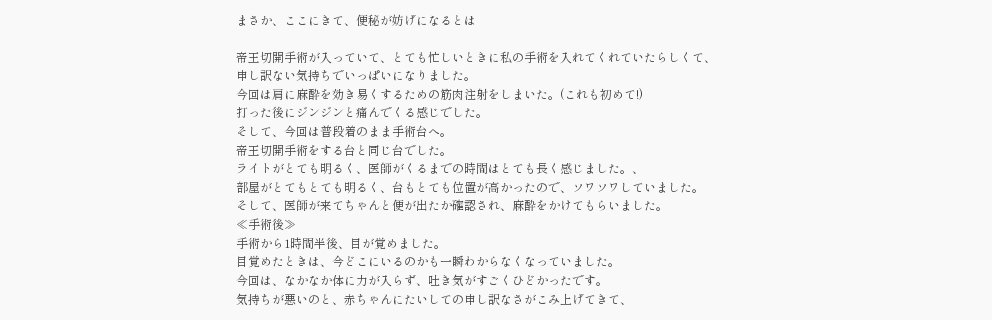まさか、ここにきて、便秘が妨げになるとは

帝王切開手術が入っていて、とても忙しいときに私の手術を入れてくれていたらしくて、
申し訳ない気持ちでいっぱいになりました。
今回は肩に麻酔を効き易くするための筋肉注射をしまいた。(これも初めて!)
打った後にジンジンと痛んでくる感じでした。
そして、今回は普段着のまま手術台へ。
帝王切開手術をする台と同じ台でした。
ライトがとても明るく、医師がくるまでの時間はとても長く感じました。、
部屋がとてもとても明るく、台もとても位置が高かったので、ソワソワしていました。
そして、医師が来てちゃんと便が出たか確認され、麻酔をかけてもらいました。
≪手術後≫
手術から1時間半後、目が覚めました。
目覚めたときは、今どこにいるのかも一瞬わからなくなっていました。
今回は、なかなか体に力が入らず、吐き気がすごくひどかったです。
気持ちが悪いのと、赤ちゃんにたいしての申し訳なさがこみ上げてきて、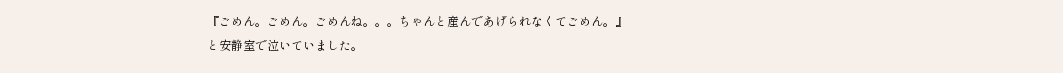『ごめん。ごめん。ごめんね。。。ちゃんと産んであげられなくてごめん。』
と安静室で泣いていました。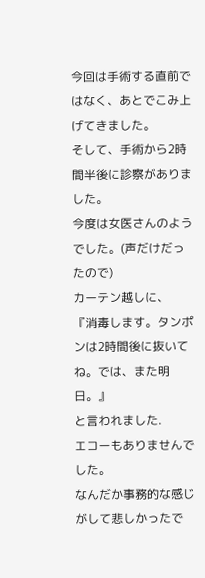今回は手術する直前ではなく、あとでこみ上げてきました。
そして、手術から2時間半後に診察がありました。
今度は女医さんのようでした。(声だけだったので)
カーテン越しに、
『消毒します。タンポンは2時間後に抜いてね。では、また明日。』
と言われました.
エコーもありませんでした。
なんだか事務的な感じがして悲しかったで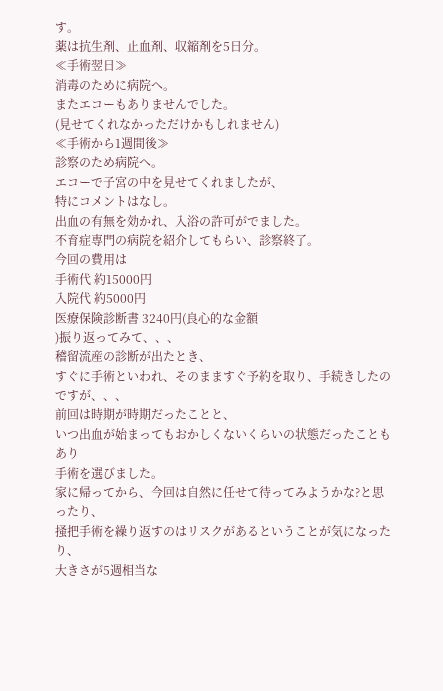す。
薬は抗生剤、止血剤、収縮剤を5日分。
≪手術翌日≫
消毒のために病院へ。
またエコーもありませんでした。
(見せてくれなかっただけかもしれません)
≪手術から1週間後≫
診察のため病院へ。
エコーで子宮の中を見せてくれましたが、
特にコメントはなし。
出血の有無を効かれ、入浴の許可がでました。
不育症専門の病院を紹介してもらい、診察終了。
今回の費用は
手術代 約15000円
入院代 約5000円
医療保険診断書 3240円(良心的な金額
)振り返ってみて、、、
稽留流産の診断が出たとき、
すぐに手術といわれ、そのまますぐ予約を取り、手続きしたのですが、、、
前回は時期が時期だったことと、
いつ出血が始まってもおかしくないくらいの状態だったこともあり
手術を選びました。
家に帰ってから、今回は自然に任せて待ってみようかな?と思ったり、
掻把手術を繰り返すのはリスクがあるということが気になったり、
大きさが5週相当な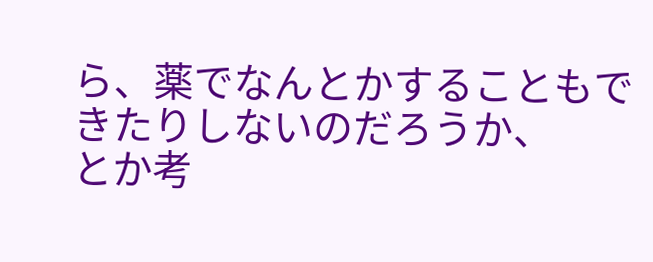ら、薬でなんとかすることもできたりしないのだろうか、
とか考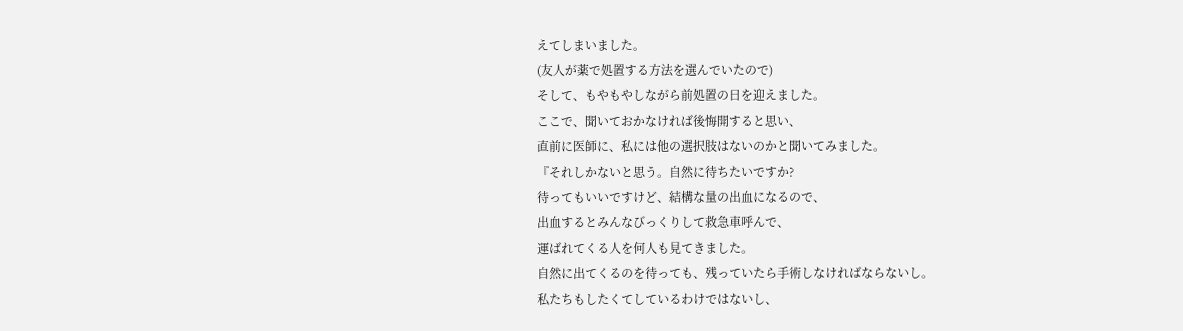えてしまいました。
(友人が薬で処置する方法を選んでいたので)
そして、もやもやしながら前処置の日を迎えました。
ここで、聞いておかなければ後悔開すると思い、
直前に医師に、私には他の選択肢はないのかと聞いてみました。
『それしかないと思う。自然に待ちたいですか?
待ってもいいですけど、結構な量の出血になるので、
出血するとみんなびっくりして救急車呼んで、
運ばれてくる人を何人も見てきました。
自然に出てくるのを待っても、残っていたら手術しなければならないし。
私たちもしたくてしているわけではないし、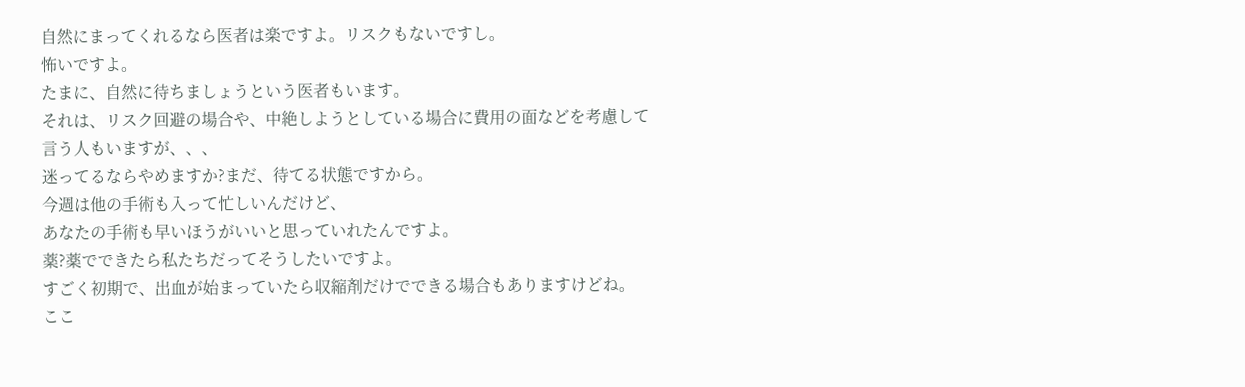自然にまってくれるなら医者は楽ですよ。リスクもないですし。
怖いですよ。
たまに、自然に待ちましょうという医者もいます。
それは、リスク回避の場合や、中絶しようとしている場合に費用の面などを考慮して
言う人もいますが、、、
迷ってるならやめますか?まだ、待てる状態ですから。
今週は他の手術も入って忙しいんだけど、
あなたの手術も早いほうがいいと思っていれたんですよ。
薬?薬でできたら私たちだってそうしたいですよ。
すごく初期で、出血が始まっていたら収縮剤だけでできる場合もありますけどね。
ここ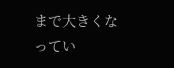まで大きくなってい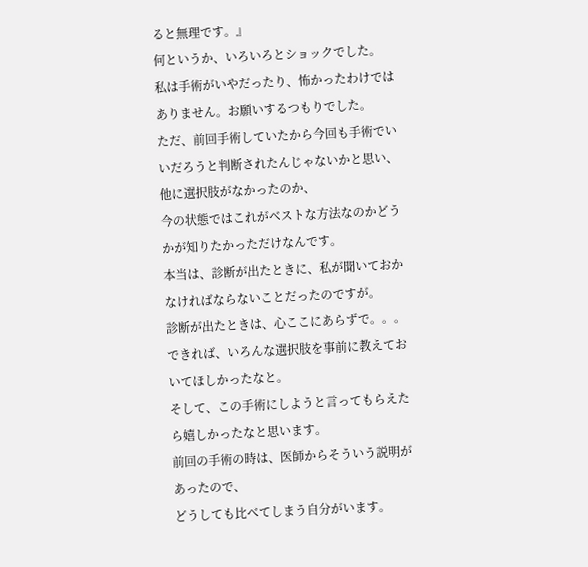ると無理です。』
何というか、いろいろとショックでした。
私は手術がいやだったり、怖かったわけではありません。お願いするつもりでした。
ただ、前回手術していたから今回も手術でいいだろうと判断されたんじゃないかと思い、
他に選択肢がなかったのか、
今の状態ではこれがベストな方法なのかどうかが知りたかっただけなんです。
本当は、診断が出たときに、私が聞いておかなければならないことだったのですが。
診断が出たときは、心ここにあらずで。。。
できれば、いろんな選択肢を事前に教えておいてほしかったなと。
そして、この手術にしようと言ってもらえたら嬉しかったなと思います。
前回の手術の時は、医師からそういう説明があったので、
どうしても比べてしまう自分がいます。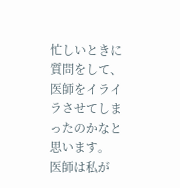忙しいときに質問をして、医師をイライラさせてしまったのかなと思います。
医師は私が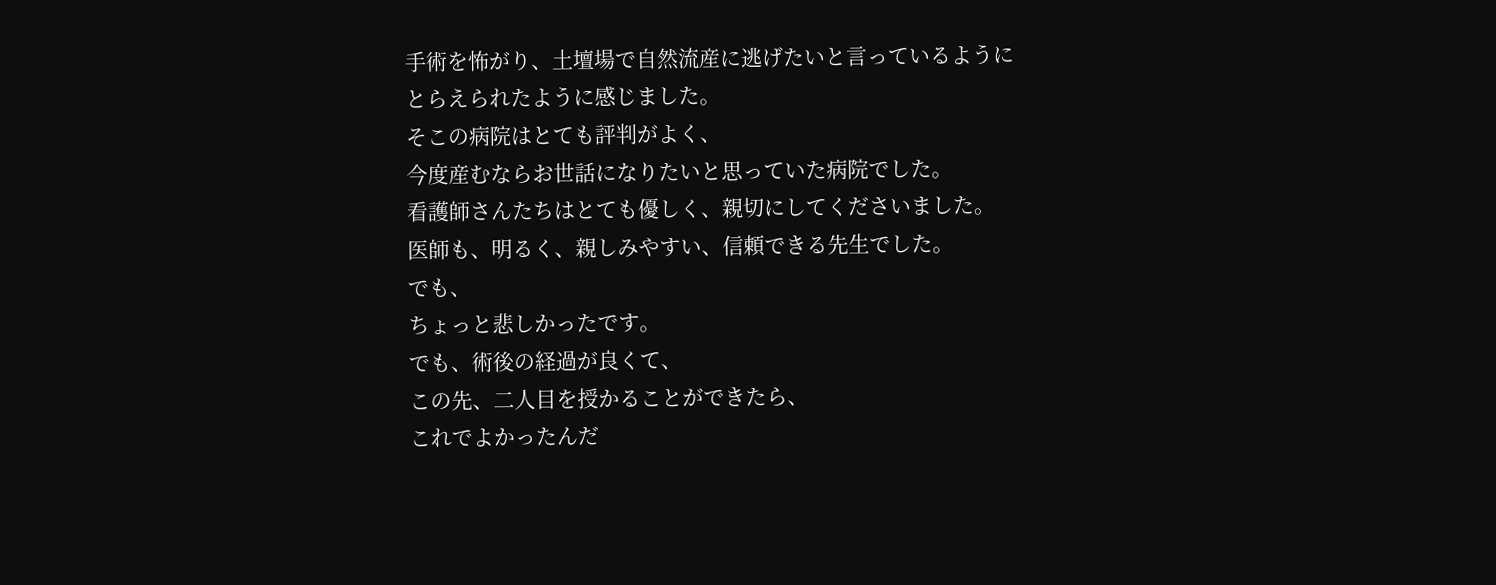手術を怖がり、土壇場で自然流産に逃げたいと言っているように
とらえられたように感じました。
そこの病院はとても評判がよく、
今度産むならお世話になりたいと思っていた病院でした。
看護師さんたちはとても優しく、親切にしてくださいました。
医師も、明るく、親しみやすい、信頼できる先生でした。
でも、
ちょっと悲しかったです。
でも、術後の経過が良くて、
この先、二人目を授かることができたら、
これでよかったんだ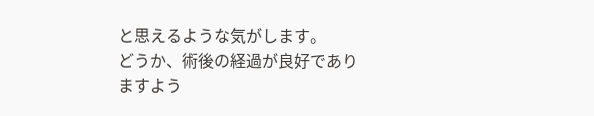と思えるような気がします。
どうか、術後の経過が良好でありますよう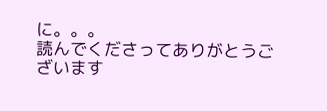に。。。
読んでくださってありがとうございます